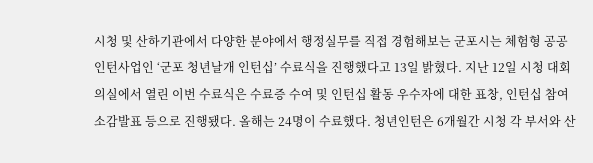시청 및 산하기관에서 다양한 분야에서 행정실무를 직접 경험해보는 군포시는 체험형 공공인턴사업인 ‘군포 청년날개 인턴십’ 수료식을 진행했다고 13일 밝혔다. 지난 12일 시청 대회의실에서 열린 이번 수료식은 수료증 수여 및 인턴십 활동 우수자에 대한 표창, 인턴십 참여 소감발표 등으로 진행됐다. 올해는 24명이 수료했다. 청년인턴은 6개월간 시청 각 부서와 산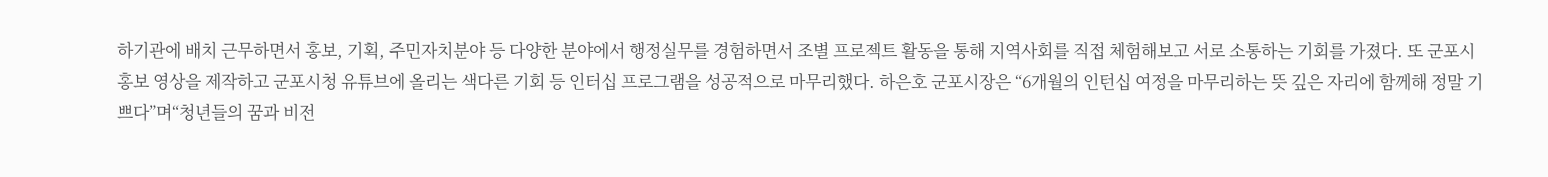하기관에 배치 근무하면서 홍보, 기획, 주민자치분야 등 다양한 분야에서 행정실무를 경험하면서 조별 프로젝트 활동을 통해 지역사회를 직접 체험해보고 서로 소통하는 기회를 가졌다. 또 군포시 홍보 영상을 제작하고 군포시청 유튜브에 올리는 색다른 기회 등 인터십 프로그램을 성공적으로 마무리했다. 하은호 군포시장은 “6개월의 인턴십 여정을 마무리하는 뜻 깊은 자리에 함께해 정말 기쁘다”며“청년들의 꿈과 비전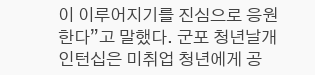이 이루어지기를 진심으로 응원한다”고 말했다. 군포 청년날개인턴십은 미취업 청년에게 공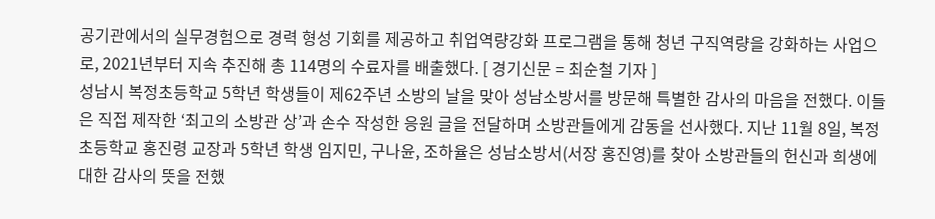공기관에서의 실무경험으로 경력 형성 기회를 제공하고 취업역량강화 프로그램을 통해 청년 구직역량을 강화하는 사업으로, 2021년부터 지속 추진해 총 114명의 수료자를 배출했다. [ 경기신문 = 최순철 기자 ]
성남시 복정초등학교 5학년 학생들이 제62주년 소방의 날을 맞아 성남소방서를 방문해 특별한 감사의 마음을 전했다. 이들은 직접 제작한 ‘최고의 소방관 상’과 손수 작성한 응원 글을 전달하며 소방관들에게 감동을 선사했다. 지난 11월 8일, 복정초등학교 홍진령 교장과 5학년 학생 임지민, 구나윤, 조하율은 성남소방서(서장 홍진영)를 찾아 소방관들의 헌신과 희생에 대한 감사의 뜻을 전했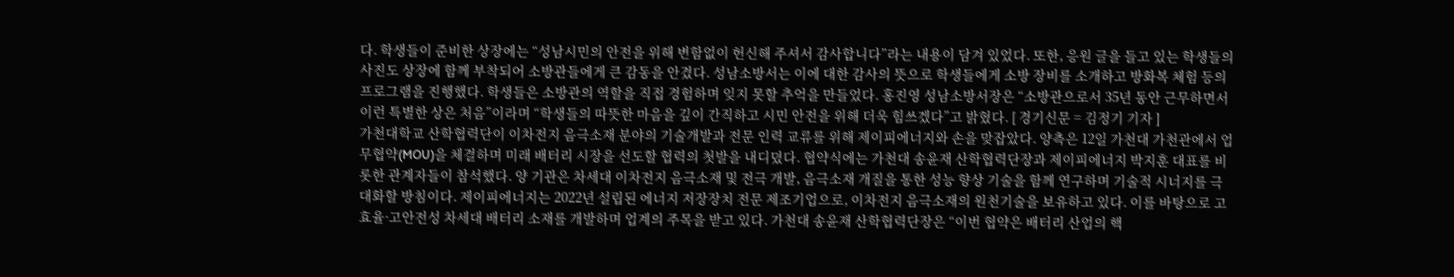다. 학생들이 준비한 상장에는 “성남시민의 안전을 위해 변함없이 헌신해 주셔서 감사합니다”라는 내용이 담겨 있었다. 또한, 응원 글을 들고 있는 학생들의 사진도 상장에 함께 부착되어 소방관들에게 큰 감동을 안겼다. 성남소방서는 이에 대한 감사의 뜻으로 학생들에게 소방 장비를 소개하고 방화복 체험 등의 프로그램을 진행했다. 학생들은 소방관의 역할을 직접 경험하며 잊지 못할 추억을 만들었다. 홍진영 성남소방서장은 “소방관으로서 35년 동안 근무하면서 이런 특별한 상은 처음”이라며 “학생들의 따뜻한 마음을 깊이 간직하고 시민 안전을 위해 더욱 힘쓰겠다”고 밝혔다. [ 경기신문 = 김정기 기자 ]
가천대학교 산학협력단이 이차전지 음극소재 분야의 기술개발과 전문 인력 교류를 위해 제이피에너지와 손을 맞잡았다. 양측은 12일 가천대 가천관에서 업무협약(MOU)을 체결하며 미래 배터리 시장을 선도할 협력의 첫발을 내디뎠다. 협약식에는 가천대 송윤재 산학협력단장과 제이피에너지 박지훈 대표를 비롯한 관계자들이 참석했다. 양 기관은 차세대 이차전지 음극소재 및 전극 개발, 음극소재 개질을 통한 성능 향상 기술을 함께 연구하며 기술적 시너지를 극대화할 방침이다. 제이피에너지는 2022년 설립된 에너지 저장장치 전문 제조기업으로, 이차전지 음극소재의 원천기술을 보유하고 있다. 이를 바탕으로 고효율·고안전성 차세대 배터리 소재를 개발하며 업계의 주목을 받고 있다. 가천대 송윤재 산학협력단장은 “이번 협약은 배터리 산업의 핵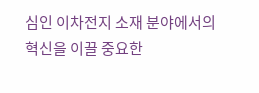심인 이차전지 소재 분야에서의 혁신을 이끌 중요한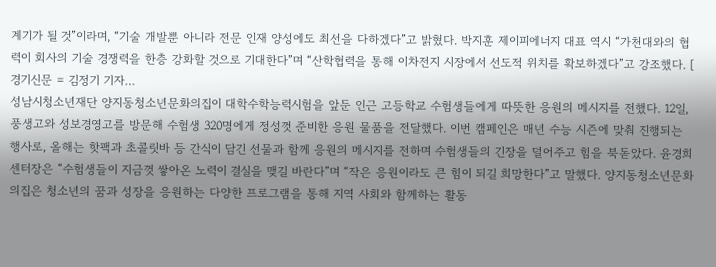계기가 될 것”이라며, “기술 개발뿐 아니라 전문 인재 양성에도 최선을 다하겠다”고 밝혔다. 박지훈 제이피에너지 대표 역시 “가천대와의 협력이 회사의 기술 경쟁력을 한층 강화할 것으로 기대한다”며 “산학협력을 통해 이차전지 시장에서 선도적 위치를 확보하겠다”고 강조했다. [ 경기신문 = 김정기 기자…
성남시청소년재단 양지동청소년문화의집이 대학수학능력시험을 앞둔 인근 고등학교 수험생들에게 따뜻한 응원의 메시지를 전했다. 12일, 풍생고와 성보경영고를 방문해 수험생 320명에게 정성껏 준비한 응원 물품을 전달했다. 이번 캠페인은 매년 수능 시즌에 맞춰 진행되는 행사로, 올해는 핫팩과 초콜릿바 등 간식이 담긴 선물과 함께 응원의 메시지를 전하며 수험생들의 긴장을 덜어주고 힘을 북돋았다. 윤경희 센터장은 “수험생들이 지금껏 쌓아온 노력이 결실을 맺길 바란다”며 “작은 응원이라도 큰 힘이 되길 희망한다”고 말했다. 양지동청소년문화의집은 청소년의 꿈과 성장을 응원하는 다양한 프로그램을 통해 지역 사회와 함께하는 활동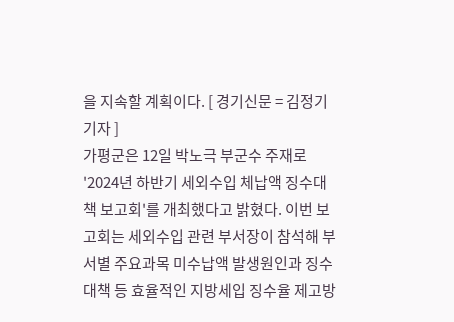을 지속할 계획이다. [ 경기신문 = 김정기 기자 ]
가평군은 12일 박노극 부군수 주재로 '2024년 하반기 세외수입 체납액 징수대책 보고회'를 개최했다고 밝혔다. 이번 보고회는 세외수입 관련 부서장이 참석해 부서별 주요과목 미수납액 발생원인과 징수대책 등 효율적인 지방세입 징수율 제고방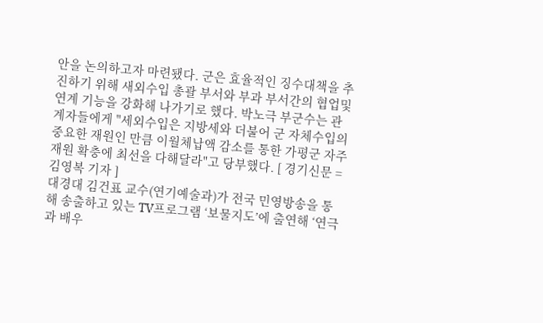안을 논의하고자 마련됐다. 군은 효율적인 징수대책을 추진하기 위해 새외수입 총괄 부서와 부과 부서간의 협업및 연계 기능을 강화해 나가기로 했다. 박노극 부군수는 관계자들에게 "세외수입은 지방세와 더불어 군 자체수입의 중요한 재원인 만큼 이월체납액 감소를 통한 가평군 자주재원 확충에 최선을 다해달라"고 당부했다. [ 경기신문 = 김영복 기자 ]
대경대 김건표 교수(연기예술과)가 전국 민영방송을 통해 송출하고 있는 TV프로그램 ‘보물지도’에 출연해 ‘연극과 배우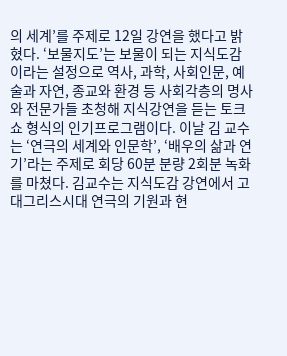의 세계’를 주제로 12일 강연을 했다고 밝혔다. ‘보물지도’는 보물이 되는 지식도감이라는 설정으로 역사, 과학, 사회인문, 예술과 자연, 종교와 환경 등 사회각층의 명사와 전문가들 초청해 지식강연을 듣는 토크쇼 형식의 인기프로그램이다. 이날 김 교수는 ‘연극의 세계와 인문학’, ‘배우의 삶과 연기’라는 주제로 회당 60분 분량 2회분 녹화를 마쳤다. 김교수는 지식도감 강연에서 고대그리스시대 연극의 기원과 현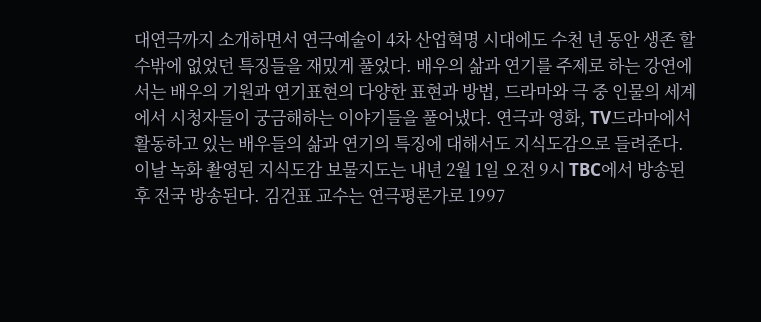대연극까지 소개하면서 연극예술이 4차 산업혁명 시대에도 수천 년 동안 생존 할 수밖에 없었던 특징들을 재밌게 풀었다. 배우의 삶과 연기를 주제로 하는 강연에서는 배우의 기원과 연기표현의 다양한 표현과 방법, 드라마와 극 중 인물의 세계에서 시청자들이 궁금해하는 이야기들을 풀어냈다. 연극과 영화, TV드라마에서 활동하고 있는 배우들의 삶과 연기의 특징에 대해서도 지식도감으로 들려준다. 이날 녹화 촬영된 지식도감 보물지도는 내년 2월 1일 오전 9시 TBC에서 방송된 후 전국 방송된다. 김건표 교수는 연극평론가로 1997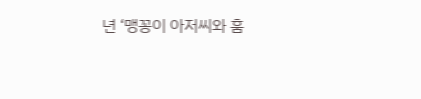년 ‘맹꽁이 아저씨와 훔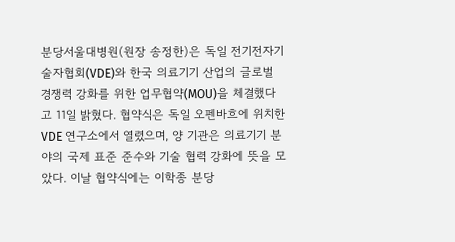분당서울대병원(원장 송정한)은 독일 전기전자기술자협회(VDE)와 한국 의료기기 산업의 글로벌 경쟁력 강화를 위한 업무협약(MOU)을 체결했다고 11일 밝혔다. 협약식은 독일 오펜바흐에 위치한 VDE 연구소에서 열렸으며, 양 기관은 의료기기 분야의 국제 표준 준수와 기술 협력 강화에 뜻을 모았다. 이날 협약식에는 이학종 분당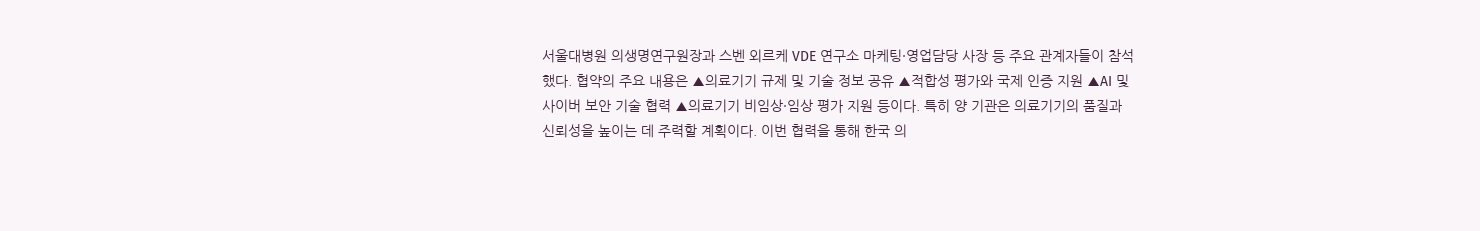서울대병원 의생명연구원장과 스벤 외르케 VDE 연구소 마케팅·영업담당 사장 등 주요 관계자들이 참석했다. 협약의 주요 내용은 ▲의료기기 규제 및 기술 정보 공유 ▲적합성 평가와 국제 인증 지원 ▲AI 및 사이버 보안 기술 협력 ▲의료기기 비임상·임상 평가 지원 등이다. 특히 양 기관은 의료기기의 품질과 신뢰성을 높이는 데 주력할 계획이다. 이번 협력을 통해 한국 의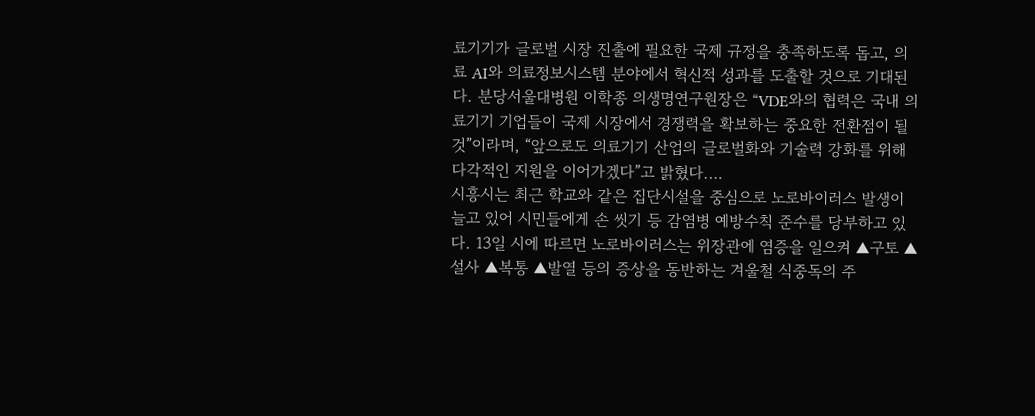료기기가 글로벌 시장 진출에 필요한 국제 규정을 충족하도록 돕고, 의료 AI와 의료정보시스템 분야에서 혁신적 성과를 도출할 것으로 기대된다. 분당서울대병원 이학종 의생명연구원장은 “VDE와의 협력은 국내 의료기기 기업들이 국제 시장에서 경쟁력을 확보하는 중요한 전환점이 될 것”이라며, “앞으로도 의료기기 산업의 글로벌화와 기술력 강화를 위해 다각적인 지원을 이어가겠다”고 밝혔다.…
시흥시는 최근 학교와 같은 집단시설을 중심으로 노로바이러스 발생이 늘고 있어 시민들에게 손 씻기 등 감염병 예방수칙 준수를 당부하고 있다. 13일 시에 따르면 노로바이러스는 위장관에 염증을 일으켜 ▲구토 ▲설사 ▲복통 ▲발열 등의 증상을 동반하는 겨울철 식중독의 주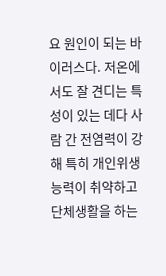요 원인이 되는 바이러스다. 저온에서도 잘 견디는 특성이 있는 데다 사람 간 전염력이 강해 특히 개인위생 능력이 취약하고 단체생활을 하는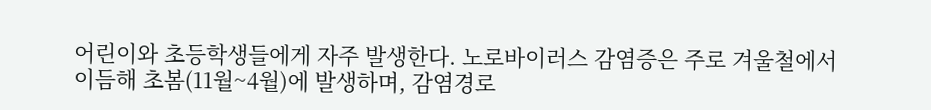어린이와 초등학생들에게 자주 발생한다. 노로바이러스 감염증은 주로 겨울철에서 이듬해 초봄(11월~4월)에 발생하며, 감염경로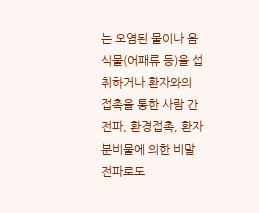는 오염된 물이나 음식물(어패류 등)을 섭취하거나 환자와의 접촉을 통한 사람 간 전파, 환경접촉, 환자 분비물에 의한 비말전파로도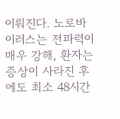이뤄진다. 노로바이러스는 전파력이 매우 강해, 환자는 증상이 사라진 후에도 최소 48시간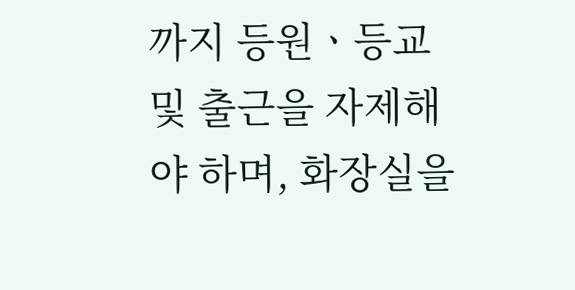까지 등원ㆍ등교 및 출근을 자제해야 하며, 화장실을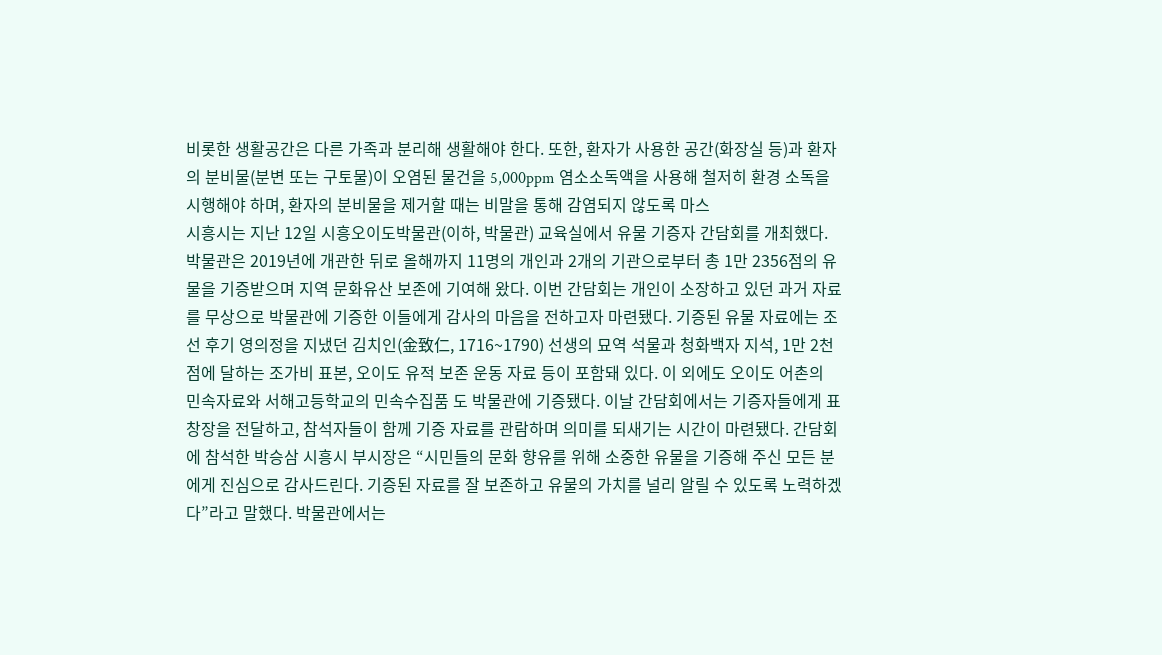비롯한 생활공간은 다른 가족과 분리해 생활해야 한다. 또한, 환자가 사용한 공간(화장실 등)과 환자의 분비물(분변 또는 구토물)이 오염된 물건을 5,000ppm 염소소독액을 사용해 철저히 환경 소독을 시행해야 하며, 환자의 분비물을 제거할 때는 비말을 통해 감염되지 않도록 마스
시흥시는 지난 12일 시흥오이도박물관(이하, 박물관) 교육실에서 유물 기증자 간담회를 개최했다. 박물관은 2019년에 개관한 뒤로 올해까지 11명의 개인과 2개의 기관으로부터 총 1만 2356점의 유물을 기증받으며 지역 문화유산 보존에 기여해 왔다. 이번 간담회는 개인이 소장하고 있던 과거 자료를 무상으로 박물관에 기증한 이들에게 감사의 마음을 전하고자 마련됐다. 기증된 유물 자료에는 조선 후기 영의정을 지냈던 김치인(金致仁, 1716~1790) 선생의 묘역 석물과 청화백자 지석, 1만 2천 점에 달하는 조가비 표본, 오이도 유적 보존 운동 자료 등이 포함돼 있다. 이 외에도 오이도 어촌의 민속자료와 서해고등학교의 민속수집품 도 박물관에 기증됐다. 이날 간담회에서는 기증자들에게 표창장을 전달하고, 참석자들이 함께 기증 자료를 관람하며 의미를 되새기는 시간이 마련됐다. 간담회에 참석한 박승삼 시흥시 부시장은 “시민들의 문화 향유를 위해 소중한 유물을 기증해 주신 모든 분에게 진심으로 감사드린다. 기증된 자료를 잘 보존하고 유물의 가치를 널리 알릴 수 있도록 노력하겠다”라고 말했다. 박물관에서는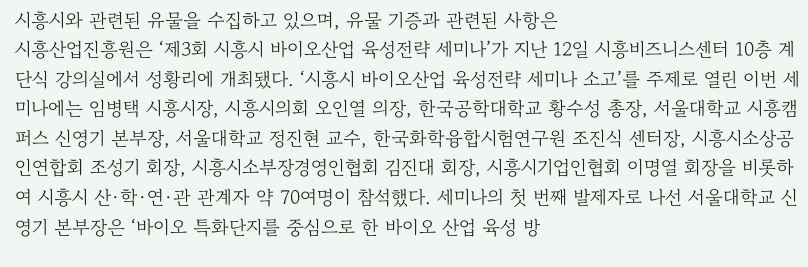시흥시와 관련된 유물을 수집하고 있으며, 유물 기증과 관련된 사항은
시흥산업진흥원은 ‘제3회 시흥시 바이오산업 육성전략 세미나’가 지난 12일 시흥비즈니스센터 10층 계단식 강의실에서 성황리에 개최됐다. ‘시흥시 바이오산업 육성전략 세미나 소고’를 주제로 열린 이번 세미나에는 임병택 시흥시장, 시흥시의회 오인열 의장, 한국공학대학교 황수성 총장, 서울대학교 시흥캠퍼스 신영기 본부장, 서울대학교 정진현 교수, 한국화학융합시험연구원 조진식 센터장, 시흥시소상공인연합회 조성기 회장, 시흥시소부장경영인협회 김진대 회장, 시흥시기업인협회 이명열 회장을 비롯하여 시흥시 산·학·연·관 관계자 약 70여명이 참석했다. 세미나의 첫 번째 발제자로 나선 서울대학교 신영기 본부장은 ‘바이오 특화단지를 중심으로 한 바이오 산업 육성 방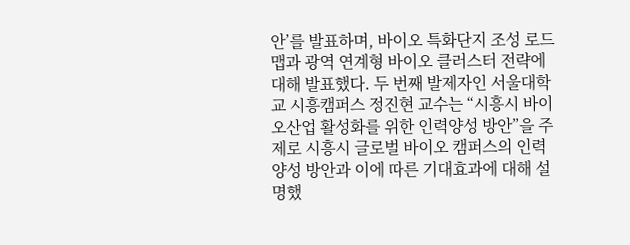안’를 발표하며, 바이오 특화단지 조성 로드맵과 광역 연계형 바이오 클러스터 전략에 대해 발표했다. 두 번째 발제자인 서울대학교 시흥캠퍼스 정진현 교수는 “시흥시 바이오산업 활성화를 위한 인력양성 방안”을 주제로 시흥시 글로벌 바이오 캠퍼스의 인력양성 방안과 이에 따른 기대효과에 대해 설명했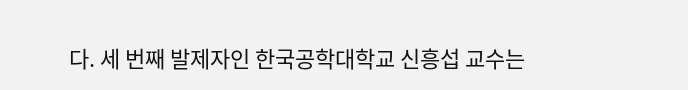다. 세 번째 발제자인 한국공학대학교 신흥섭 교수는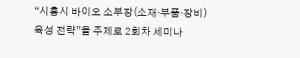“시흥시 바이오 소부장(소재·부품·장비) 육성 전략”을 주제로 2회차 세미나